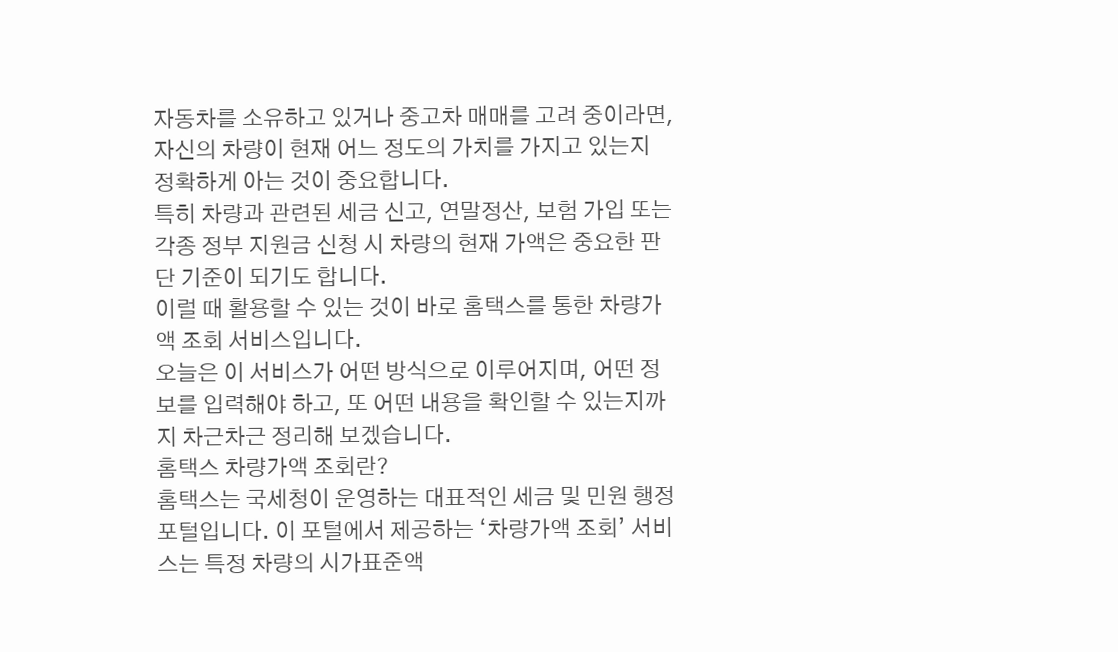자동차를 소유하고 있거나 중고차 매매를 고려 중이라면, 자신의 차량이 현재 어느 정도의 가치를 가지고 있는지 정확하게 아는 것이 중요합니다.
특히 차량과 관련된 세금 신고, 연말정산, 보험 가입 또는 각종 정부 지원금 신청 시 차량의 현재 가액은 중요한 판단 기준이 되기도 합니다.
이럴 때 활용할 수 있는 것이 바로 홈택스를 통한 차량가액 조회 서비스입니다.
오늘은 이 서비스가 어떤 방식으로 이루어지며, 어떤 정보를 입력해야 하고, 또 어떤 내용을 확인할 수 있는지까지 차근차근 정리해 보겠습니다.
홈택스 차량가액 조회란?
홈택스는 국세청이 운영하는 대표적인 세금 및 민원 행정 포털입니다. 이 포털에서 제공하는 ‘차량가액 조회’ 서비스는 특정 차량의 시가표준액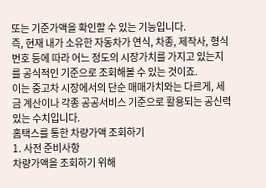또는 기준가액을 확인할 수 있는 기능입니다.
즉, 현재 내가 소유한 자동차가 연식, 차종, 제작사, 형식번호 등에 따라 어느 정도의 시장가치를 가지고 있는지를 공식적인 기준으로 조회해볼 수 있는 것이죠.
이는 중고차 시장에서의 단순 매매가치와는 다르게, 세금 계산이나 각종 공공서비스 기준으로 활용되는 공신력 있는 수치입니다.
홈택스를 통한 차량가액 조회하기
1. 사전 준비사항
차량가액을 조회하기 위해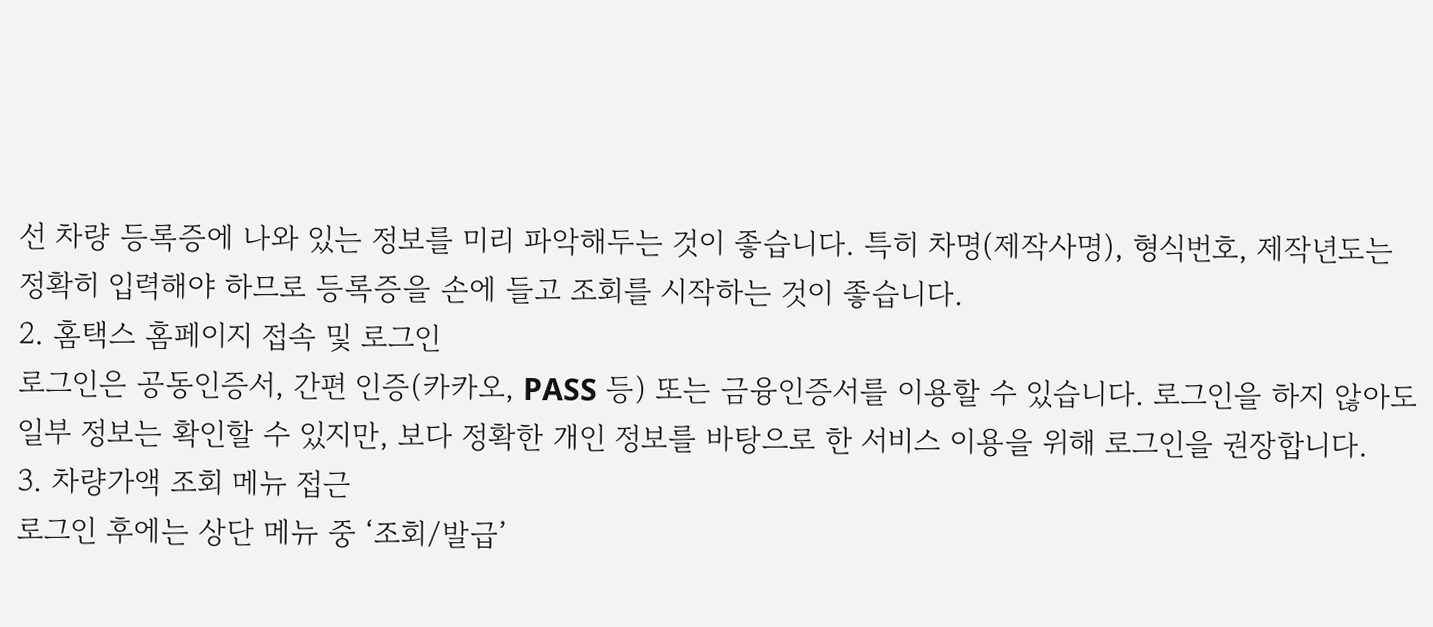선 차량 등록증에 나와 있는 정보를 미리 파악해두는 것이 좋습니다. 특히 차명(제작사명), 형식번호, 제작년도는 정확히 입력해야 하므로 등록증을 손에 들고 조회를 시작하는 것이 좋습니다.
2. 홈택스 홈페이지 접속 및 로그인
로그인은 공동인증서, 간편 인증(카카오, PASS 등) 또는 금융인증서를 이용할 수 있습니다. 로그인을 하지 않아도 일부 정보는 확인할 수 있지만, 보다 정확한 개인 정보를 바탕으로 한 서비스 이용을 위해 로그인을 권장합니다.
3. 차량가액 조회 메뉴 접근
로그인 후에는 상단 메뉴 중 ‘조회/발급’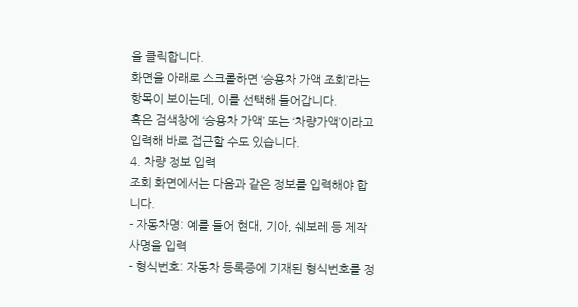을 클릭합니다.
화면을 아래로 스크롤하면 ‘승용차 가액 조회’라는 항목이 보이는데, 이를 선택해 들어갑니다.
혹은 검색창에 ‘승용차 가액’ 또는 ‘차량가액’이라고 입력해 바로 접근할 수도 있습니다.
4. 차량 정보 입력
조회 화면에서는 다음과 같은 정보를 입력해야 합니다.
- 자동차명: 예를 들어 현대, 기아, 쉐보레 등 제작사명을 입력
- 형식번호: 자동차 등록증에 기재된 형식번호를 정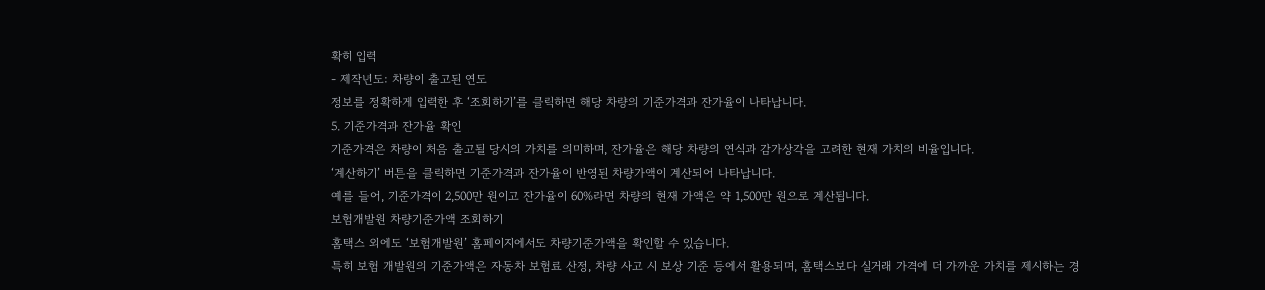확히 입력
- 제작년도: 차량이 출고된 연도
정보를 정확하게 입력한 후 ‘조회하기’를 클릭하면 해당 차량의 기준가격과 잔가율이 나타납니다.
5. 기준가격과 잔가율 확인
기준가격은 차량이 처음 출고될 당시의 가치를 의미하며, 잔가율은 해당 차량의 연식과 감가상각을 고려한 현재 가치의 비율입니다.
‘계산하기’ 버튼을 클릭하면 기준가격과 잔가율이 반영된 차량가액이 계산되어 나타납니다.
예를 들어, 기준가격이 2,500만 원이고 잔가율이 60%라면 차량의 현재 가액은 약 1,500만 원으로 계산됩니다.
보험개발원 차량기준가액 조회하기
홈택스 외에도 ‘보험개발원’ 홈페이지에서도 차량기준가액을 확인할 수 있습니다.
특히 보험 개발원의 기준가액은 자동차 보험료 산정, 차량 사고 시 보상 기준 등에서 활용되며, 홈택스보다 실거래 가격에 더 가까운 가치를 제시하는 경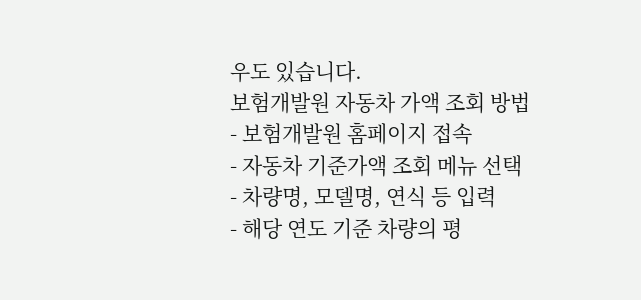우도 있습니다.
보험개발원 자동차 가액 조회 방법
- 보험개발원 홈페이지 접속
- 자동차 기준가액 조회 메뉴 선택
- 차량명, 모델명, 연식 등 입력
- 해당 연도 기준 차량의 평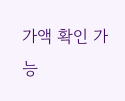가액 확인 가능